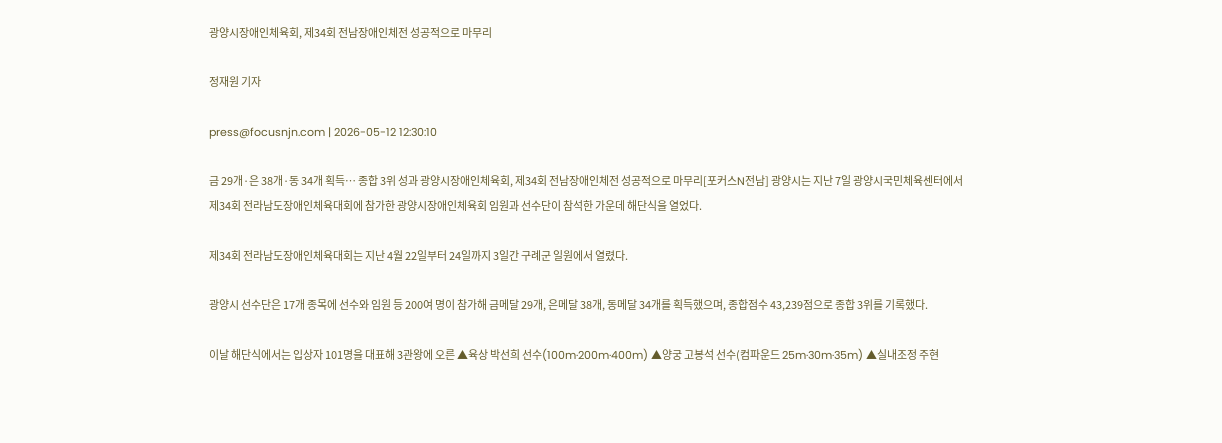광양시장애인체육회, 제34회 전남장애인체전 성공적으로 마무리

정재원 기자

press@focusnjn.com | 2026-05-12 12:30:10

금 29개·은 38개·동 34개 획득… 종합 3위 성과 광양시장애인체육회, 제34회 전남장애인체전 성공적으로 마무리[포커스N전남] 광양시는 지난 7일 광양시국민체육센터에서 제34회 전라남도장애인체육대회에 참가한 광양시장애인체육회 임원과 선수단이 참석한 가운데 해단식을 열었다.

제34회 전라남도장애인체육대회는 지난 4월 22일부터 24일까지 3일간 구례군 일원에서 열렸다.

광양시 선수단은 17개 종목에 선수와 임원 등 200여 명이 참가해 금메달 29개, 은메달 38개, 동메달 34개를 획득했으며, 종합점수 43,239점으로 종합 3위를 기록했다.

이날 해단식에서는 입상자 101명을 대표해 3관왕에 오른 ▲육상 박선희 선수(100m·200m·400m) ▲양궁 고봉석 선수(컴파운드 25m·30m·35m) ▲실내조정 주현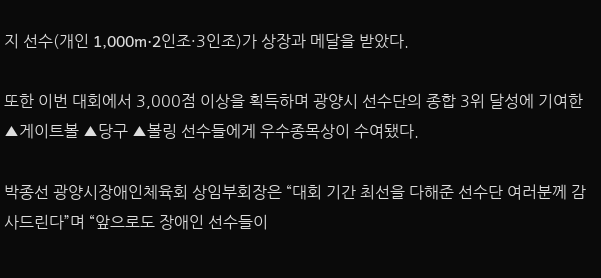지 선수(개인 1,000m·2인조·3인조)가 상장과 메달을 받았다.

또한 이번 대회에서 3,000점 이상을 획득하며 광양시 선수단의 종합 3위 달성에 기여한 ▲게이트볼 ▲당구 ▲볼링 선수들에게 우수종목상이 수여됐다.

박종선 광양시장애인체육회 상임부회장은 “대회 기간 최선을 다해준 선수단 여러분께 감사드린다”며 “앞으로도 장애인 선수들이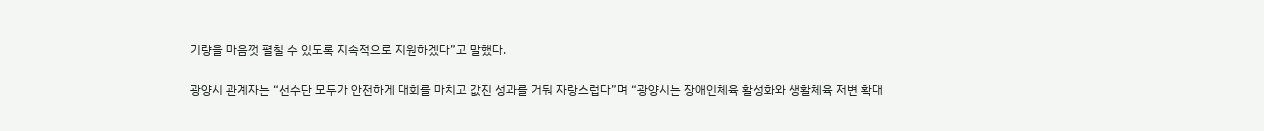기량을 마음껏 펼칠 수 있도록 지속적으로 지원하겠다”고 말했다.

광양시 관계자는 “선수단 모두가 안전하게 대회를 마치고 값진 성과를 거둬 자랑스럽다”며 “광양시는 장애인체육 활성화와 생활체육 저변 확대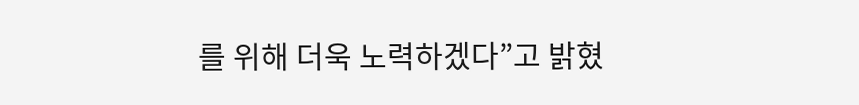를 위해 더욱 노력하겠다”고 밝혔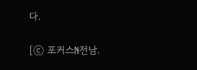다.

[ⓒ 포커스N전남.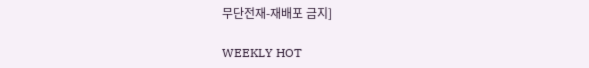무단전재-재배포 금지]

WEEKLY HOT